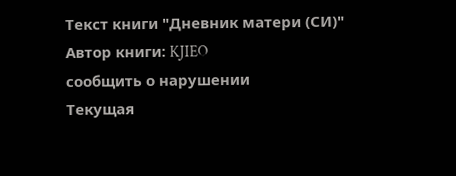Текст книги "Дневник матери (СИ)"
Автор книги: KJIEO
сообщить о нарушении
Текущая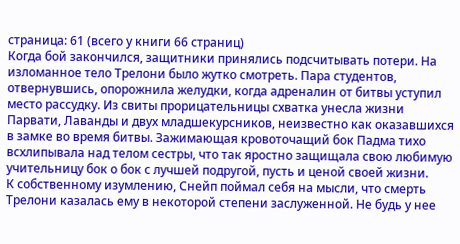страница: 61 (всего у книги 66 страниц)
Когда бой закончился, защитники принялись подсчитывать потери. На изломанное тело Трелони было жутко смотреть. Пара студентов, отвернувшись, опорожнила желудки, когда адреналин от битвы уступил место рассудку. Из свиты прорицательницы схватка унесла жизни Парвати, Лаванды и двух младшекурсников, неизвестно как оказавшихся в замке во время битвы. Зажимающая кровоточащий бок Падма тихо всхлипывала над телом сестры, что так яростно защищала свою любимую учительницу бок о бок с лучшей подругой, пусть и ценой своей жизни.
К собственному изумлению, Снейп поймал себя на мысли, что смерть Трелони казалась ему в некоторой степени заслуженной. Не будь у нее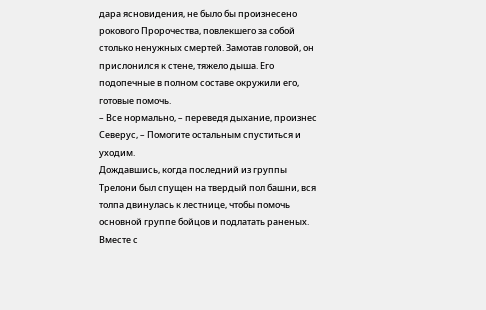дара ясновидения, не было бы произнесено рокового Пророчества, повлекшего за собой столько ненужных смертей. Замотав головой, он прислонился к стене, тяжело дыша. Его подопечные в полном составе окружили его, готовые помочь.
– Все нормально, – переведя дыхание, произнес Северус, – Помогите остальным спуститься и уходим.
Дождавшись, когда последний из группы Трелони был спущен на твердый пол башни, вся толпа двинулась к лестнице, чтобы помочь основной группе бойцов и подлатать раненых. Вместе с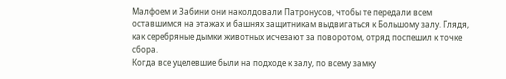Малфоем и Забини они наколдовали Патронусов, чтобы те передали всем оставшимся на этажах и башнях защитникам выдвигаться к Большому залу. Глядя, как серебряные дымки животных исчезают за поворотом, отряд поспешил к точке сбора.
Когда все уцелевшие были на подходе к залу, по всему замку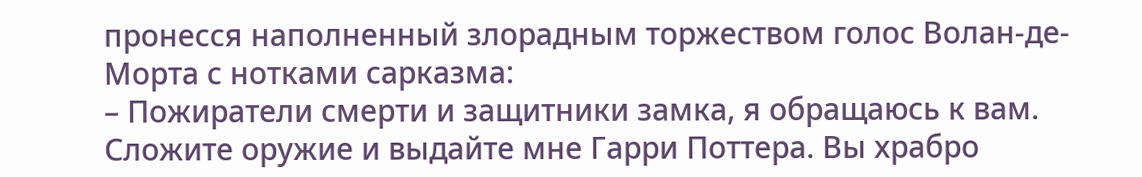пронесся наполненный злорадным торжеством голос Волан-де-Морта с нотками сарказма:
– Пожиратели смерти и защитники замка, я обращаюсь к вам. Сложите оружие и выдайте мне Гарри Поттера. Вы храбро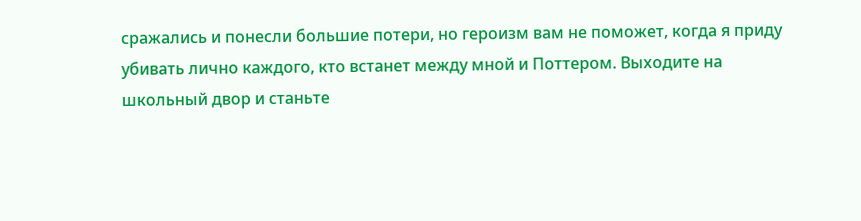сражались и понесли большие потери, но героизм вам не поможет, когда я приду убивать лично каждого, кто встанет между мной и Поттером. Выходите на школьный двор и станьте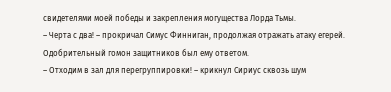свидетелями моей победы и закрепления могущества Лорда Тьмы.
– Черта с два! – прокричал Симус Финниган, продолжая отражать атаку егерей.
Одобрительный гомон защитников был ему ответом.
– Отходим в зал для перегруппировки! – крикнул Сириус сквозь шум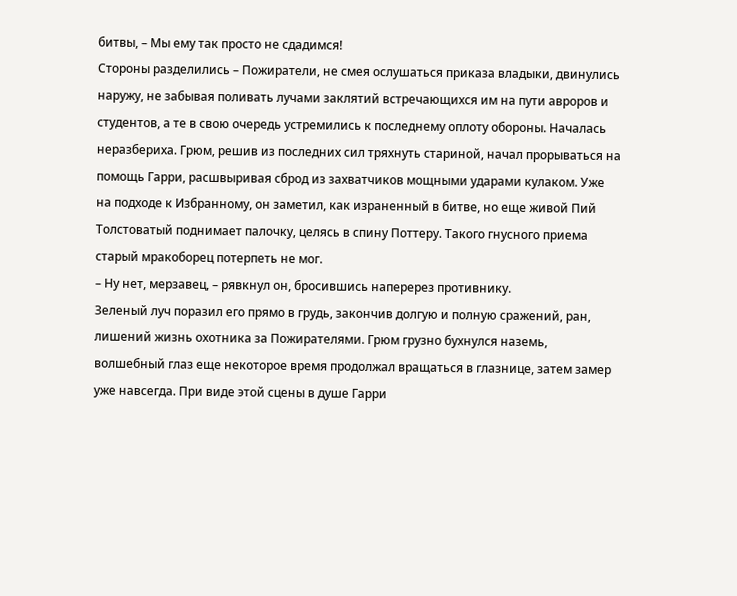битвы, – Мы ему так просто не сдадимся!
Стороны разделились – Пожиратели, не смея ослушаться приказа владыки, двинулись наружу, не забывая поливать лучами заклятий встречающихся им на пути авроров и студентов, а те в свою очередь устремились к последнему оплоту обороны. Началась неразбериха. Грюм, решив из последних сил тряхнуть стариной, начал прорываться на помощь Гарри, расшвыривая сброд из захватчиков мощными ударами кулаком. Уже на подходе к Избранному, он заметил, как израненный в битве, но еще живой Пий Толстоватый поднимает палочку, целясь в спину Поттеру. Такого гнусного приема старый мракоборец потерпеть не мог.
– Ну нет, мерзавец, – рявкнул он, бросившись наперерез противнику.
Зеленый луч поразил его прямо в грудь, закончив долгую и полную сражений, ран, лишений жизнь охотника за Пожирателями. Грюм грузно бухнулся наземь, волшебный глаз еще некоторое время продолжал вращаться в глазнице, затем замер уже навсегда. При виде этой сцены в душе Гарри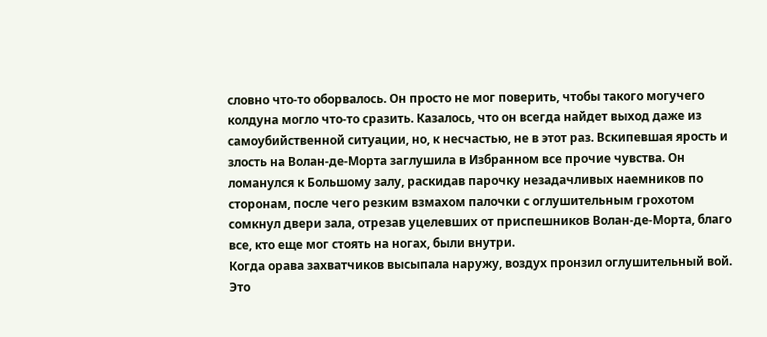словно что-то оборвалось. Он просто не мог поверить, чтобы такого могучего колдуна могло что-то сразить. Казалось, что он всегда найдет выход даже из самоубийственной ситуации, но, к несчастью, не в этот раз. Вскипевшая ярость и злость на Волан-де-Морта заглушила в Избранном все прочие чувства. Он ломанулся к Большому залу, раскидав парочку незадачливых наемников по сторонам, после чего резким взмахом палочки с оглушительным грохотом сомкнул двери зала, отрезав уцелевших от приспешников Волан-де-Морта, благо все, кто еще мог стоять на ногах, были внутри.
Когда орава захватчиков высыпала наружу, воздух пронзил оглушительный вой. Это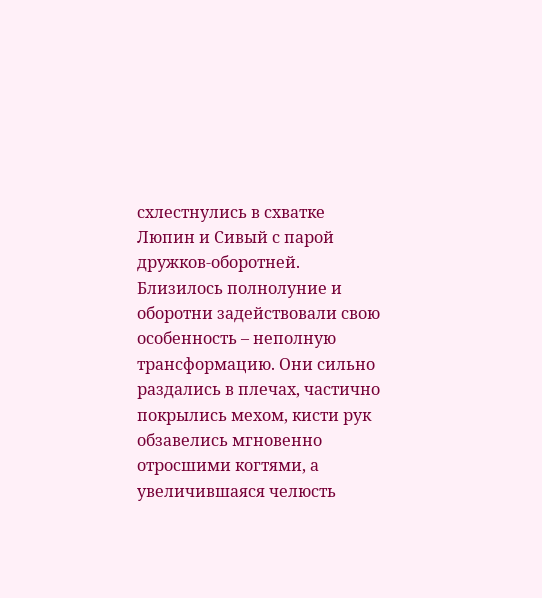схлестнулись в схватке Люпин и Сивый с парой дружков-оборотней. Близилось полнолуние и оборотни задействовали свою особенность – неполную трансформацию. Они сильно раздались в плечах, частично покрылись мехом, кисти рук обзавелись мгновенно отросшими когтями, а увеличившаяся челюсть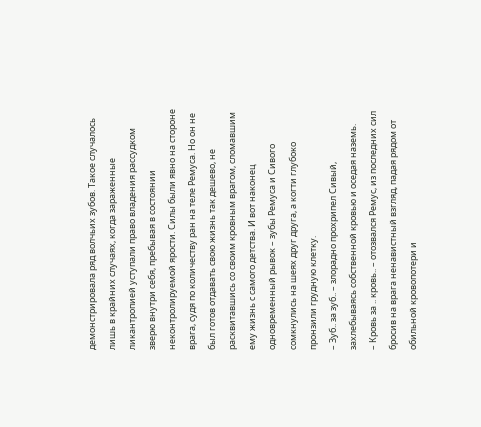демонстрировала ряд волчьих зубов. Такое случалось лишь в крайних случаях, когда зараженные ликантропией уступали право владения рассудком зверю внутри себя, пребывая в состоянии неконтролируемой ярости. Силы были явно на стороне врага, судя по количеству ран на теле Ремуса. Но он не был готов отдавать свою жизнь так дешево, не расквитавшись со своим кровным врагом, сломавшим ему жизнь с самого детства. И вот наконец одновременный рывок – зубы Ремуса и Сивого сомкнулись на шеях друг друга, а когти глубоко пронзили грудную клетку.
– Зуб.. за зуб.. – злорадно прохрипел Сивый, захлебываясь собственной кровью и оседая наземь.
– Кровь за .. кровь.. – отозвался Ремус, из последних сил бросив на врага ненавистный взгляд, падая рядом от обильной кровопотери и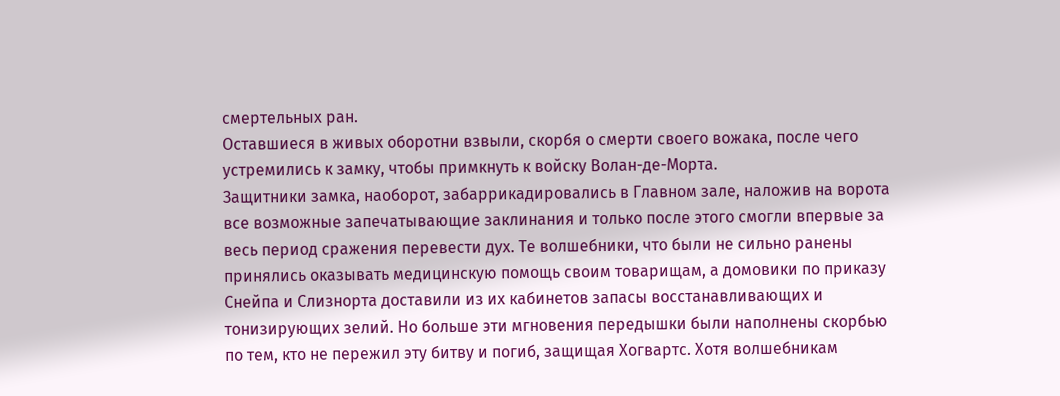смертельных ран.
Оставшиеся в живых оборотни взвыли, скорбя о смерти своего вожака, после чего устремились к замку, чтобы примкнуть к войску Волан-де-Морта.
Защитники замка, наоборот, забаррикадировались в Главном зале, наложив на ворота все возможные запечатывающие заклинания и только после этого смогли впервые за весь период сражения перевести дух. Те волшебники, что были не сильно ранены принялись оказывать медицинскую помощь своим товарищам, а домовики по приказу Снейпа и Слизнорта доставили из их кабинетов запасы восстанавливающих и тонизирующих зелий. Но больше эти мгновения передышки были наполнены скорбью по тем, кто не пережил эту битву и погиб, защищая Хогвартс. Хотя волшебникам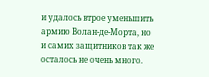и удалось втрое уменьшить армию Волан-де-Морта, но и самих защитников так же осталось не очень много.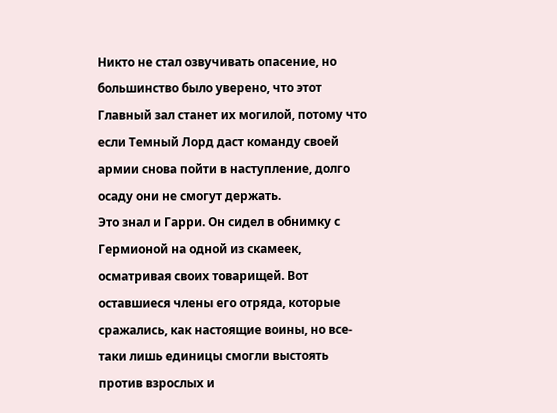Никто не стал озвучивать опасение, но большинство было уверено, что этот Главный зал станет их могилой, потому что если Темный Лорд даст команду своей армии снова пойти в наступление, долго осаду они не смогут держать.
Это знал и Гарри. Он сидел в обнимку с Гермионой на одной из скамеек, осматривая своих товарищей. Вот оставшиеся члены его отряда, которые сражались, как настоящие воины, но все-таки лишь единицы смогли выстоять против взрослых и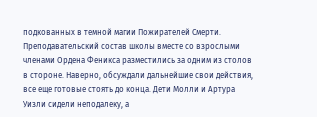подкованных в темной магии Пожирателей Смерти. Преподавательский состав школы вместе со взрослыми членами Ордена Феникса разместились за одним из столов в стороне. Наверно, обсуждали дальнейшие свои действия, все еще готовые стоять до конца. Дети Молли и Артура Уизли сидели неподалеку, а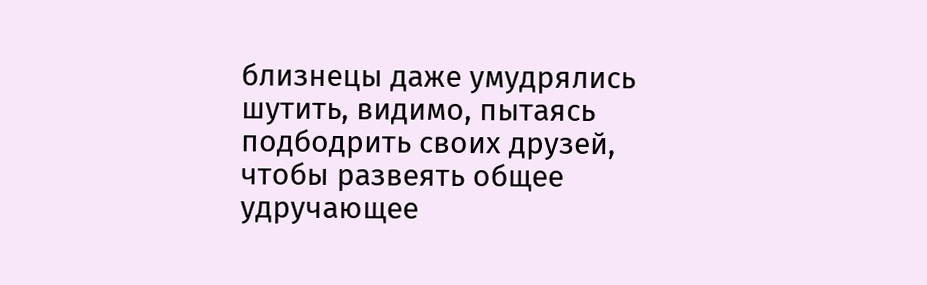близнецы даже умудрялись шутить, видимо, пытаясь подбодрить своих друзей, чтобы развеять общее удручающее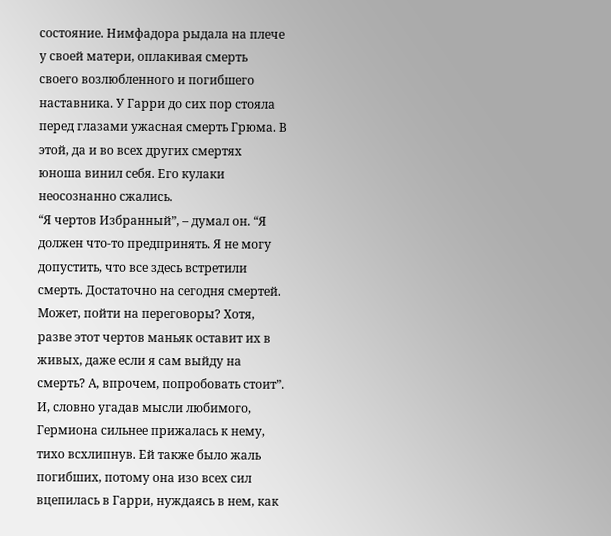состояние. Нимфадора рыдала на плече у своей матери, оплакивая смерть своего возлюбленного и погибшего наставника. У Гарри до сих пор стояла перед глазами ужасная смерть Грюма. В этой, да и во всех других смертях юноша винил себя. Его кулаки неосознанно сжались.
“Я чертов Избранный”, – думал он. “Я должен что-то предпринять. Я не могу допустить, что все здесь встретили смерть. Достаточно на сегодня смертей. Может, пойти на переговоры? Хотя, разве этот чертов маньяк оставит их в живых, даже если я сам выйду на смерть? А, впрочем, попробовать стоит”.
И, словно угадав мысли любимого, Гермиона сильнее прижалась к нему, тихо всхлипнув. Ей также было жаль погибших, потому она изо всех сил вцепилась в Гарри, нуждаясь в нем, как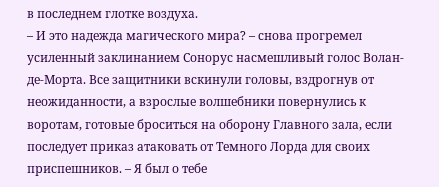в последнем глотке воздуха.
– И это надежда магического мира? – снова прогремел усиленный заклинанием Сонорус насмешливый голос Волан-де-Морта. Все защитники вскинули головы, вздрогнув от неожиданности, а взрослые волшебники повернулись к воротам, готовые броситься на оборону Главного зала, если последует приказ атаковать от Темного Лорда для своих приспешников. – Я был о тебе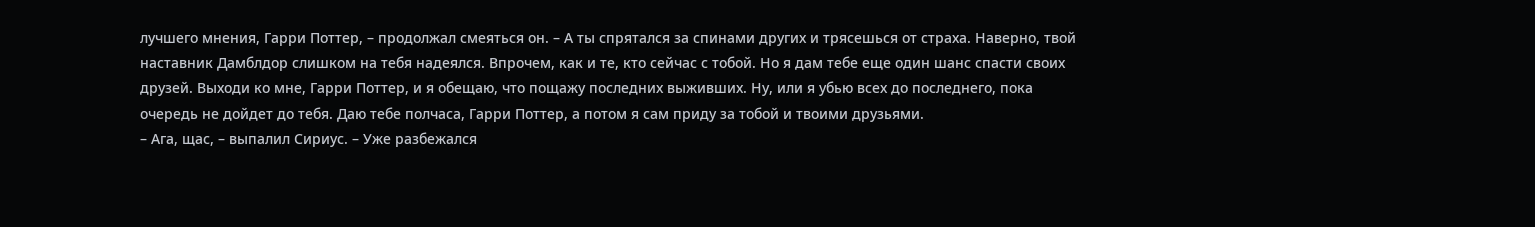лучшего мнения, Гарри Поттер, – продолжал смеяться он. – А ты спрятался за спинами других и трясешься от страха. Наверно, твой наставник Дамблдор слишком на тебя надеялся. Впрочем, как и те, кто сейчас с тобой. Но я дам тебе еще один шанс спасти своих друзей. Выходи ко мне, Гарри Поттер, и я обещаю, что пощажу последних выживших. Ну, или я убью всех до последнего, пока очередь не дойдет до тебя. Даю тебе полчаса, Гарри Поттер, а потом я сам приду за тобой и твоими друзьями.
– Ага, щас, – выпалил Сириус. – Уже разбежался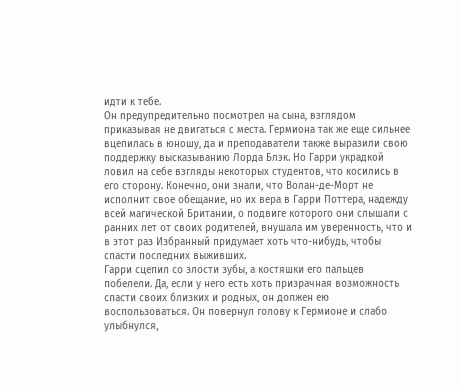идти к тебе.
Он предупредительно посмотрел на сына, взглядом приказывая не двигаться с места. Гермиона так же еще сильнее вцепилась в юношу, да и преподаватели также выразили свою поддержку высказыванию Лорда Блэк. Но Гарри украдкой ловил на себе взгляды некоторых студентов, что косились в его сторону. Конечно, они знали, что Волан-де-Морт не исполнит свое обещание, но их вера в Гарри Поттера, надежду всей магической Британии, о подвиге которого они слышали с ранних лет от своих родителей, внушала им уверенность, что и в этот раз Избранный придумает хоть что-нибудь, чтобы спасти последних выживших.
Гарри сцепил со злости зубы, а костяшки его пальцев побелели. Да, если у него есть хоть призрачная возможность спасти своих близких и родных, он должен ею воспользоваться. Он повернул голову к Гермионе и слабо улыбнулся,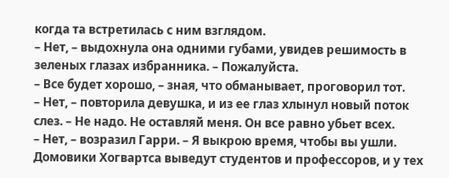когда та встретилась с ним взглядом.
– Нет, – выдохнула она одними губами, увидев решимость в зеленых глазах избранника. – Пожалуйста.
– Все будет хорошо, – зная, что обманывает, проговорил тот.
– Нет, – повторила девушка, и из ее глаз хлынул новый поток слез. – Не надо. Не оставляй меня. Он все равно убьет всех.
– Нет, – возразил Гарри. – Я выкрою время, чтобы вы ушли. Домовики Хогвартса выведут студентов и профессоров, и у тех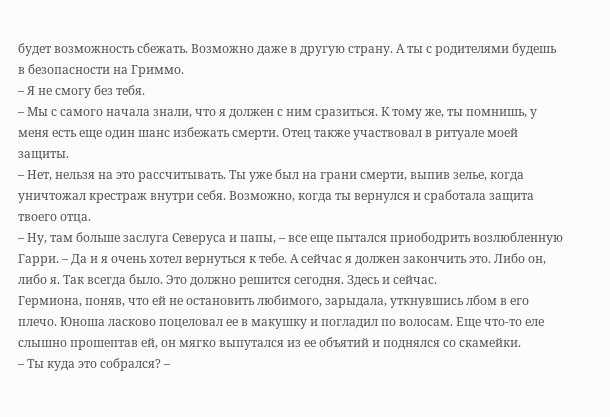будет возможность сбежать. Возможно даже в другую страну. А ты с родителями будешь в безопасности на Гриммо.
– Я не смогу без тебя.
– Мы с самого начала знали, что я должен с ним сразиться. К тому же, ты помнишь, у меня есть еще один шанс избежать смерти. Отец также участвовал в ритуале моей защиты.
– Нет, нельзя на это рассчитывать. Ты уже был на грани смерти, выпив зелье, когда уничтожал крестраж внутри себя. Возможно, когда ты вернулся и сработала защита твоего отца.
– Ну, там больше заслуга Северуса и папы, – все еще пытался приободрить возлюбленную Гарри. – Да и я очень хотел вернуться к тебе. А сейчас я должен закончить это. Либо он, либо я. Так всегда было. Это должно решится сегодня. Здесь и сейчас.
Гермиона, поняв, что ей не остановить любимого, зарыдала, уткнувшись лбом в его плечо. Юноша ласково поцеловал ее в макушку и погладил по волосам. Еще что-то еле слышно прошептав ей, он мягко выпутался из ее объятий и поднялся со скамейки.
– Ты куда это собрался? –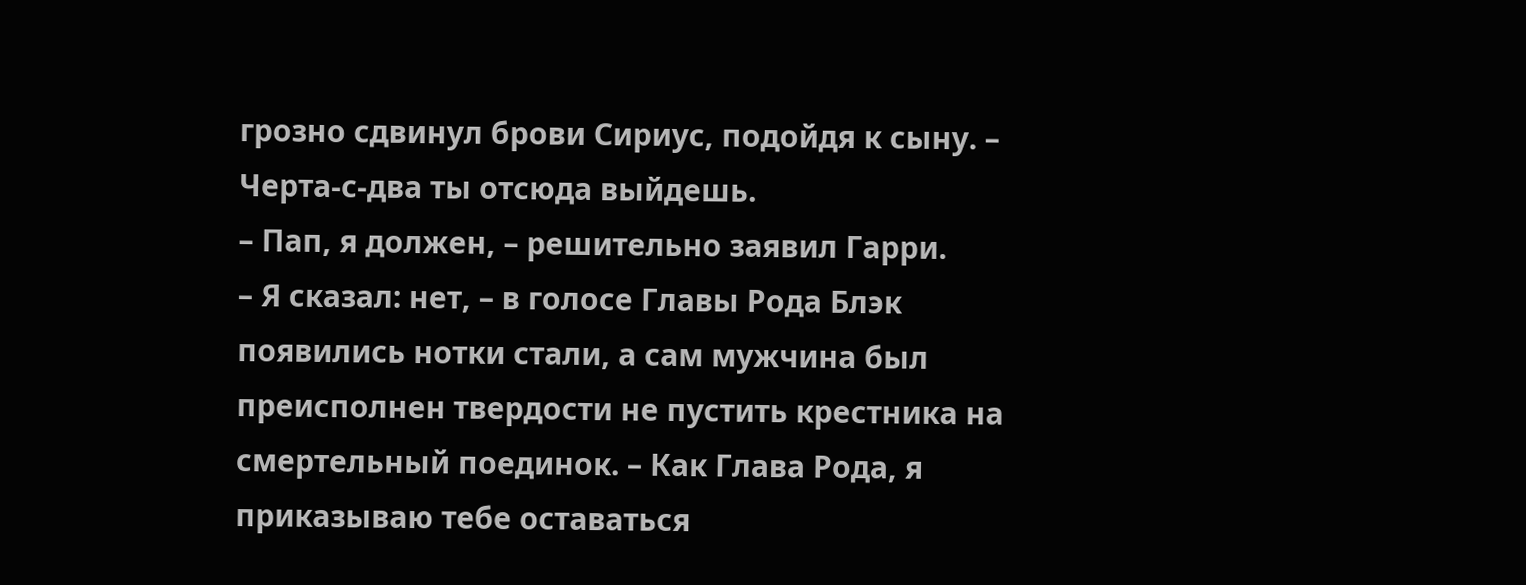грозно сдвинул брови Сириус, подойдя к сыну. – Черта-с-два ты отсюда выйдешь.
– Пап, я должен, – решительно заявил Гарри.
– Я сказал: нет, – в голосе Главы Рода Блэк появились нотки стали, а сам мужчина был преисполнен твердости не пустить крестника на смертельный поединок. – Как Глава Рода, я приказываю тебе оставаться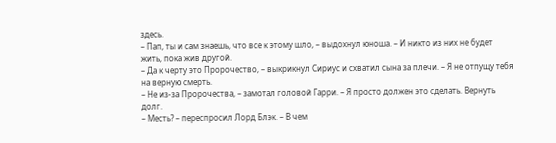здесь.
– Пап, ты и сам знаешь, что все к этому шло, – выдохнул юноша. – И никто из них не будет жить, пока жив другой.
– Да к черту это Пророчество, – выкрикнул Сириус и схватил сына за плечи. – Я не отпущу тебя на верную смерть.
– Не из-за Пророчества, – замотал головой Гарри. – Я просто должен это сделать. Вернуть долг.
– Месть? – переспросил Лорд Блэк. – В чем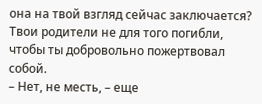она на твой взгляд сейчас заключается? Твои родители не для того погибли, чтобы ты добровольно пожертвовал собой.
– Нет, не месть, – еще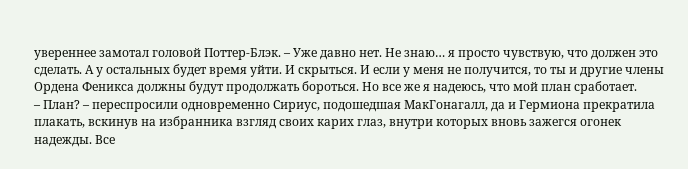увереннее замотал головой Поттер-Блэк. – Уже давно нет. Не знаю… я просто чувствую, что должен это сделать. А у остальных будет время уйти. И скрыться. И если у меня не получится, то ты и другие члены Ордена Феникса должны будут продолжать бороться. Но все же я надеюсь, что мой план сработает.
– План? – переспросили одновременно Сириус, подошедшая МакГонагалл, да и Гермиона прекратила плакать, вскинув на избранника взгляд своих карих глаз, внутри которых вновь зажегся огонек надежды. Все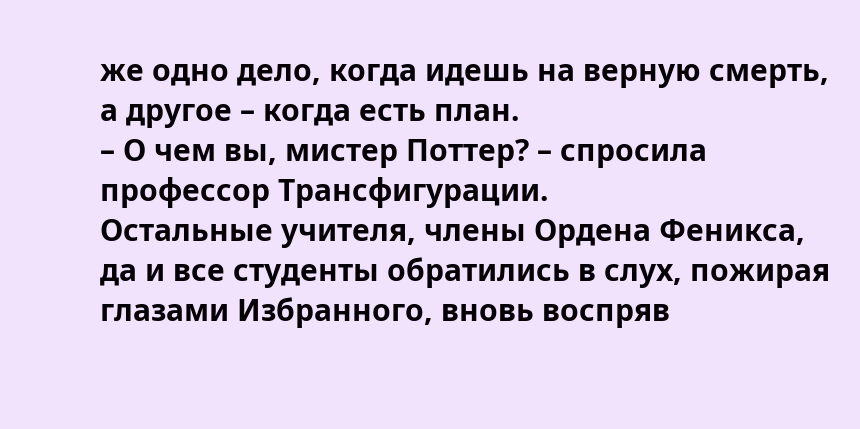же одно дело, когда идешь на верную смерть, а другое – когда есть план.
– О чем вы, мистер Поттер? – спросила профессор Трансфигурации.
Остальные учителя, члены Ордена Феникса, да и все студенты обратились в слух, пожирая глазами Избранного, вновь воспряв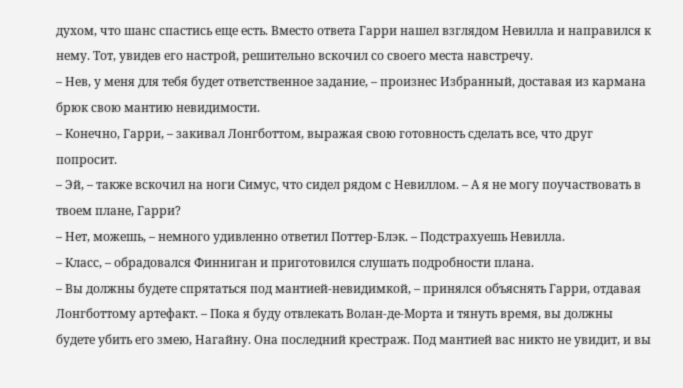духом, что шанс спастись еще есть. Вместо ответа Гарри нашел взглядом Невилла и направился к нему. Тот, увидев его настрой, решительно вскочил со своего места навстречу.
– Нев, у меня для тебя будет ответственное задание, – произнес Избранный, доставая из кармана брюк свою мантию невидимости.
– Конечно, Гарри, – закивал Лонгботтом, выражая свою готовность сделать все, что друг попросит.
– Эй, – также вскочил на ноги Симус, что сидел рядом с Невиллом. – А я не могу поучаствовать в твоем плане, Гарри?
– Нет, можешь, – немного удивленно ответил Поттер-Блэк. – Подстрахуешь Невилла.
– Класс, – обрадовался Финниган и приготовился слушать подробности плана.
– Вы должны будете спрятаться под мантией-невидимкой, – принялся объяснять Гарри, отдавая Лонгботтому артефакт. – Пока я буду отвлекать Волан-де-Морта и тянуть время, вы должны будете убить его змею, Нагайну. Она последний крестраж. Под мантией вас никто не увидит, и вы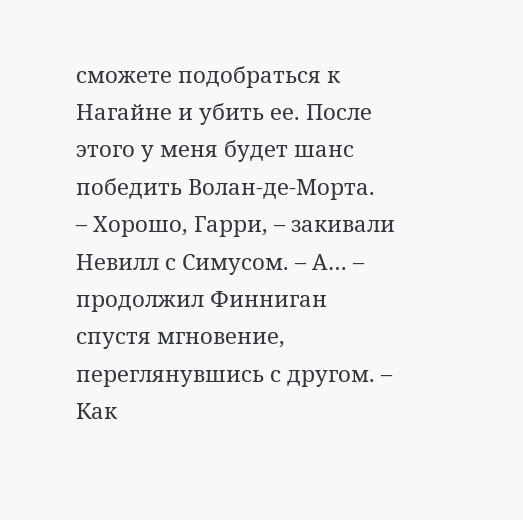сможете подобраться к Нагайне и убить ее. После этого у меня будет шанс победить Волан-де-Морта.
– Хорошо, Гарри, – закивали Невилл с Симусом. – А… – продолжил Финниган спустя мгновение, переглянувшись с другом. – Как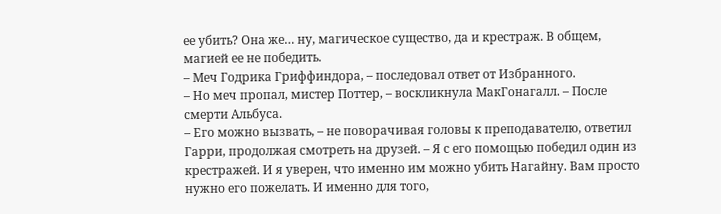ее убить? Она же… ну, магическое существо, да и крестраж. В общем, магией ее не победить.
– Меч Годрика Гриффиндора, – последовал ответ от Избранного.
– Но меч пропал, мистер Поттер, – воскликнула МакГонагалл. – После смерти Альбуса.
– Его можно вызвать, – не поворачивая головы к преподавателю, ответил Гарри, продолжая смотреть на друзей. – Я с его помощью победил один из крестражей. И я уверен, что именно им можно убить Нагайну. Вам просто нужно его пожелать. И именно для того,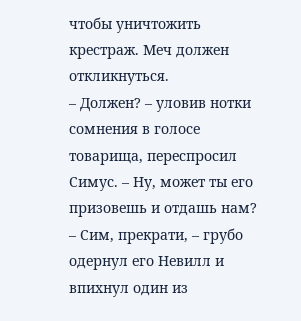чтобы уничтожить крестраж. Меч должен откликнуться.
– Должен? – уловив нотки сомнения в голосе товарища, переспросил Симус. – Ну, может ты его призовешь и отдашь нам?
– Сим, прекрати, – грубо одернул его Невилл и впихнул один из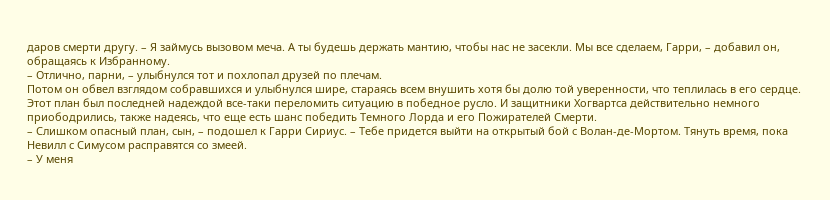даров смерти другу. – Я займусь вызовом меча. А ты будешь держать мантию, чтобы нас не засекли. Мы все сделаем, Гарри, – добавил он, обращаясь к Избранному.
– Отлично, парни, – улыбнулся тот и похлопал друзей по плечам.
Потом он обвел взглядом собравшихся и улыбнулся шире, стараясь всем внушить хотя бы долю той уверенности, что теплилась в его сердце. Этот план был последней надеждой все-таки переломить ситуацию в победное русло. И защитники Хогвартса действительно немного приободрились, также надеясь, что еще есть шанс победить Темного Лорда и его Пожирателей Смерти.
– Слишком опасный план, сын, – подошел к Гарри Сириус. – Тебе придется выйти на открытый бой с Волан-де-Мортом. Тянуть время, пока Невилл с Симусом расправятся со змеей.
– У меня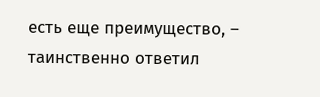есть еще преимущество, – таинственно ответил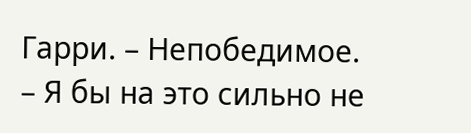Гарри. – Непобедимое.
– Я бы на это сильно не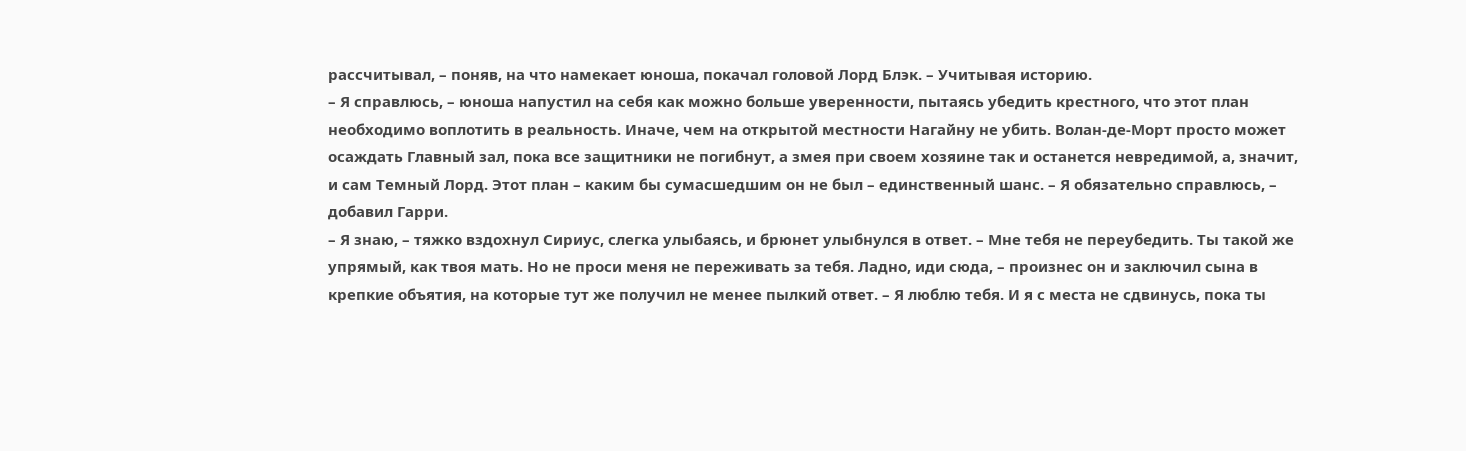рассчитывал, – поняв, на что намекает юноша, покачал головой Лорд Блэк. – Учитывая историю.
– Я справлюсь, – юноша напустил на себя как можно больше уверенности, пытаясь убедить крестного, что этот план необходимо воплотить в реальность. Иначе, чем на открытой местности Нагайну не убить. Волан-де-Морт просто может осаждать Главный зал, пока все защитники не погибнут, а змея при своем хозяине так и останется невредимой, а, значит, и сам Темный Лорд. Этот план – каким бы сумасшедшим он не был – единственный шанс. – Я обязательно справлюсь, – добавил Гарри.
– Я знаю, – тяжко вздохнул Сириус, слегка улыбаясь, и брюнет улыбнулся в ответ. – Мне тебя не переубедить. Ты такой же упрямый, как твоя мать. Но не проси меня не переживать за тебя. Ладно, иди сюда, – произнес он и заключил сына в крепкие объятия, на которые тут же получил не менее пылкий ответ. – Я люблю тебя. И я с места не сдвинусь, пока ты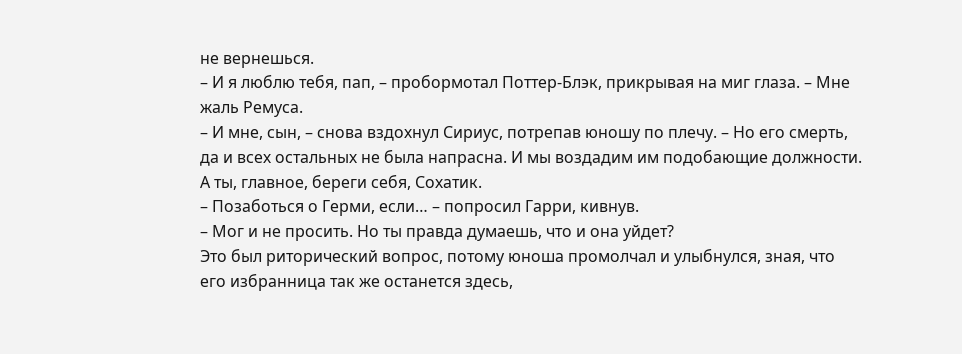не вернешься.
– И я люблю тебя, пап, – пробормотал Поттер-Блэк, прикрывая на миг глаза. – Мне жаль Ремуса.
– И мне, сын, – снова вздохнул Сириус, потрепав юношу по плечу. – Но его смерть, да и всех остальных не была напрасна. И мы воздадим им подобающие должности. А ты, главное, береги себя, Сохатик.
– Позаботься о Герми, если… – попросил Гарри, кивнув.
– Мог и не просить. Но ты правда думаешь, что и она уйдет?
Это был риторический вопрос, потому юноша промолчал и улыбнулся, зная, что его избранница так же останется здесь,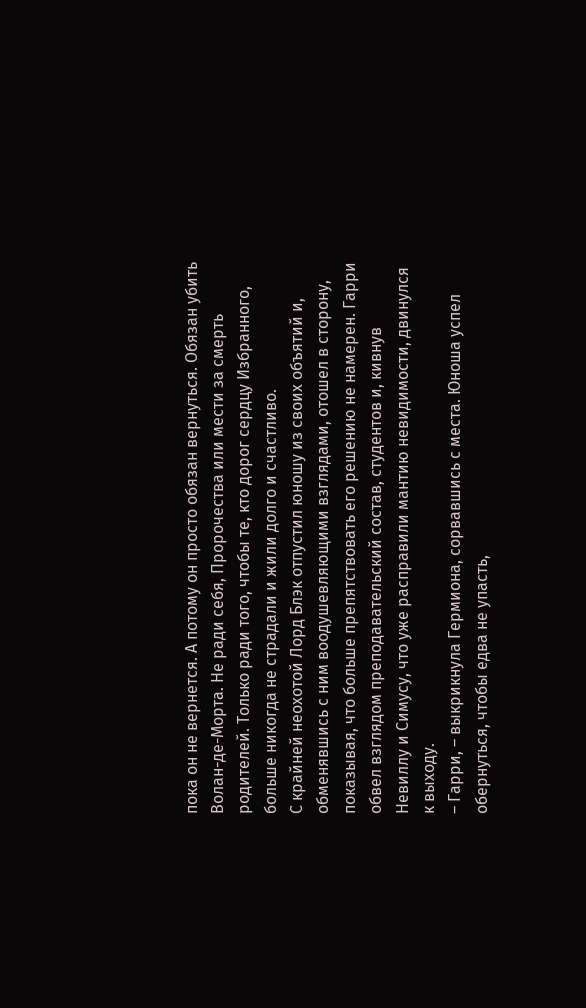пока он не вернется. А потому он просто обязан вернуться. Обязан убить Волан-де-Морта. Не ради себя, Пророчества или мести за смерть родителей. Только ради того, чтобы те, кто дорог сердцу Избранного, больше никогда не страдали и жили долго и счастливо.
С крайней неохотой Лорд Блэк отпустил юношу из своих объятий и, обменявшись с ним воодушевляющими взглядами, отошел в сторону, показывая, что больше препятствовать его решению не намерен. Гарри обвел взглядом преподавательский состав, студентов и, кивнув Невиллу и Симусу, что уже расправили мантию невидимости, двинулся к выходу.
– Гарри, – выкрикнула Гермиона, сорвавшись с места. Юноша успел обернуться, чтобы едва не упасть,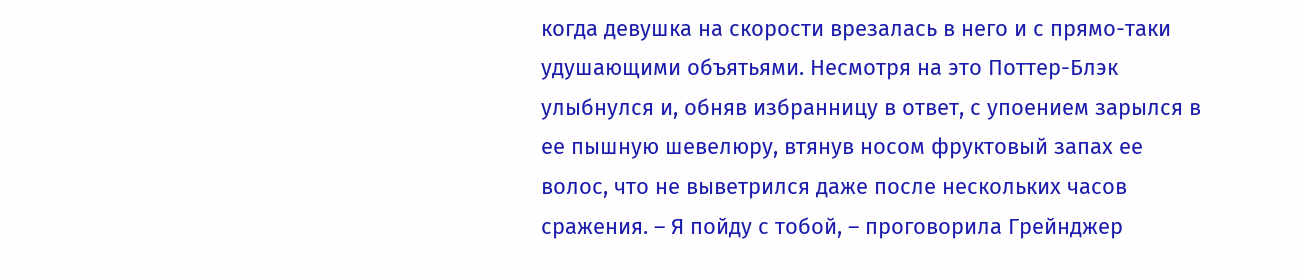когда девушка на скорости врезалась в него и с прямо-таки удушающими объятьями. Несмотря на это Поттер-Блэк улыбнулся и, обняв избранницу в ответ, с упоением зарылся в ее пышную шевелюру, втянув носом фруктовый запах ее волос, что не выветрился даже после нескольких часов сражения. – Я пойду с тобой, – проговорила Грейнджер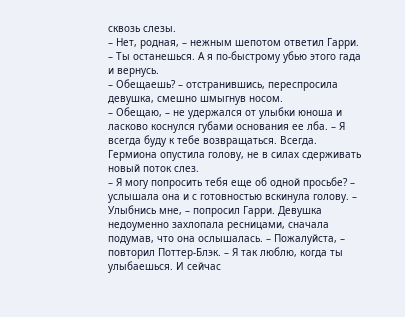сквозь слезы.
– Нет, родная, – нежным шепотом ответил Гарри. – Ты останешься. А я по-быстрому убью этого гада и вернусь.
– Обещаешь? – отстранившись, переспросила девушка, смешно шмыгнув носом.
– Обещаю, – не удержался от улыбки юноша и ласково коснулся губами основания ее лба. – Я всегда буду к тебе возвращаться. Всегда.
Гермиона опустила голову, не в силах сдерживать новый поток слез.
– Я могу попросить тебя еще об одной просьбе? – услышала она и с готовностью вскинула голову. – Улыбнись мне, – попросил Гарри. Девушка недоуменно захлопала ресницами, сначала подумав, что она ослышалась. – Пожалуйста, – повторил Поттер-Блэк. – Я так люблю, когда ты улыбаешься. И сейчас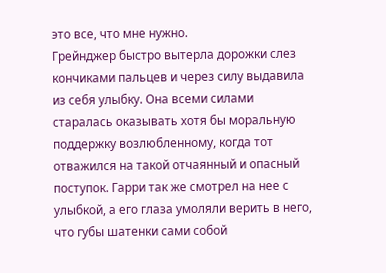это все, что мне нужно.
Грейнджер быстро вытерла дорожки слез кончиками пальцев и через силу выдавила из себя улыбку. Она всеми силами старалась оказывать хотя бы моральную поддержку возлюбленному, когда тот отважился на такой отчаянный и опасный поступок. Гарри так же смотрел на нее с улыбкой, а его глаза умоляли верить в него, что губы шатенки сами собой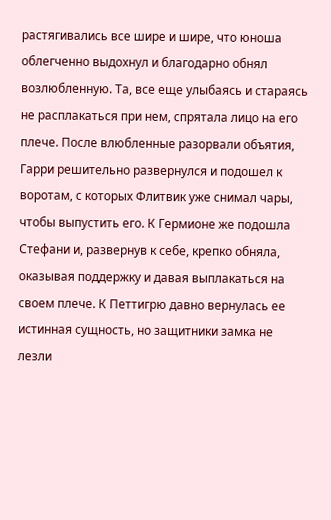растягивались все шире и шире, что юноша облегченно выдохнул и благодарно обнял возлюбленную. Та, все еще улыбаясь и стараясь не расплакаться при нем, спрятала лицо на его плече. После влюбленные разорвали объятия, Гарри решительно развернулся и подошел к воротам, с которых Флитвик уже снимал чары, чтобы выпустить его. К Гермионе же подошла Стефани и, развернув к себе, крепко обняла, оказывая поддержку и давая выплакаться на своем плече. К Петтигрю давно вернулась ее истинная сущность, но защитники замка не лезли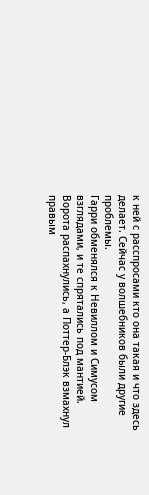к ней с расспросами кто она такая и что здесь делает. Сейчас у волшебников были другие проблемы.
Гарри обменялся к Невиллом и Симусом взглядами, и те спрятались под мантией. Ворота распахнулись, а Поттер-Блэк взмахнул правым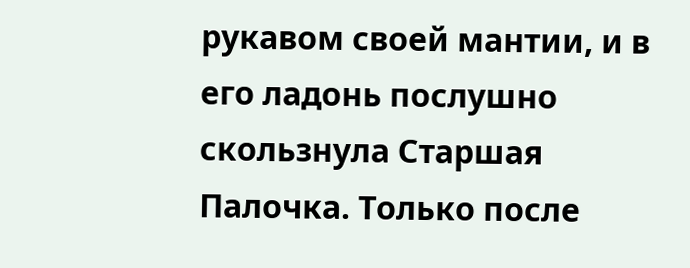рукавом своей мантии, и в его ладонь послушно скользнула Старшая Палочка. Только после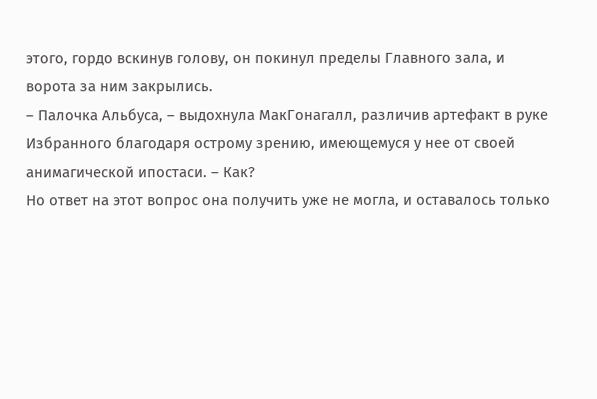этого, гордо вскинув голову, он покинул пределы Главного зала, и ворота за ним закрылись.
– Палочка Альбуса, – выдохнула МакГонагалл, различив артефакт в руке Избранного благодаря острому зрению, имеющемуся у нее от своей анимагической ипостаси. – Как?
Но ответ на этот вопрос она получить уже не могла, и оставалось только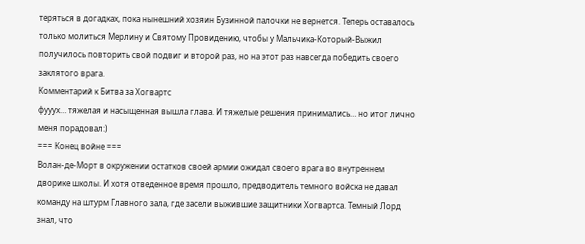теряться в догадках, пока нынешний хозяин Бузинной палочки не вернется. Теперь оставалось только молиться Мерлину и Святому Провидению, чтобы у Мальчика-Который-Выжил получилось повторить свой подвиг и второй раз, но на этот раз навсегда победить своего заклятого врага.
Комментарий к Битва за Хогвартс
фууух… тяжелая и насыщенная вышла глава. И тяжелые решения принимались… но итог лично меня порадовал:)
=== Конец войне ===
Волан-де-Морт в окружении остатков своей армии ожидал своего врага во внутреннем дворике школы. И хотя отведенное время прошло, предводитель темного войска не давал команду на штурм Главного зала, где засели выжившие защитники Хогвартса. Темный Лорд знал, что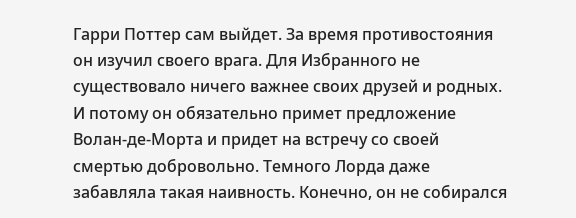Гарри Поттер сам выйдет. За время противостояния он изучил своего врага. Для Избранного не существовало ничего важнее своих друзей и родных. И потому он обязательно примет предложение Волан-де-Морта и придет на встречу со своей смертью добровольно. Темного Лорда даже забавляла такая наивность. Конечно, он не собирался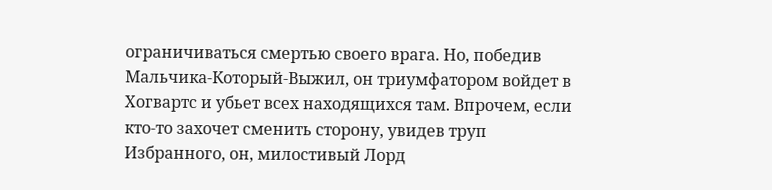ограничиваться смертью своего врага. Но, победив Мальчика-Который-Выжил, он триумфатором войдет в Хогвартс и убьет всех находящихся там. Впрочем, если кто-то захочет сменить сторону, увидев труп Избранного, он, милостивый Лорд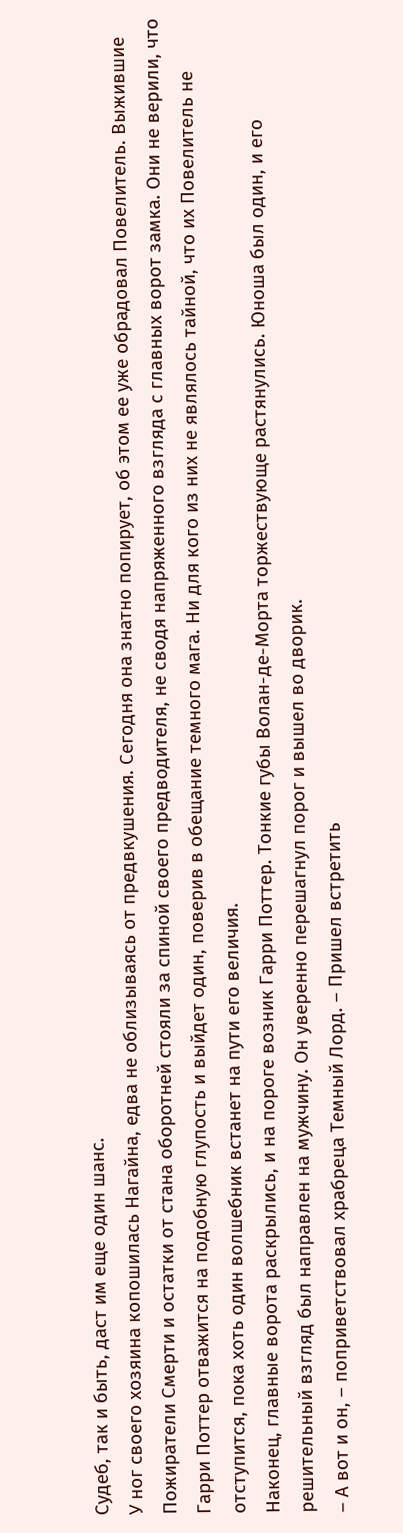Судеб, так и быть, даст им еще один шанс.
У ног своего хозяина копошилась Нагайна, едва не облизываясь от предвкушения. Сегодня она знатно попирует, об этом ее уже обрадовал Повелитель. Выжившие Пожиратели Смерти и остатки от стана оборотней стояли за спиной своего предводителя, не сводя напряженного взгляда с главных ворот замка. Они не верили, что Гарри Поттер отважится на подобную глупость и выйдет один, поверив в обещание темного мага. Ни для кого из них не являлось тайной, что их Повелитель не отступится, пока хоть один волшебник встанет на пути его величия.
Наконец, главные ворота раскрылись, и на пороге возник Гарри Поттер. Тонкие губы Волан-де-Морта торжествующе растянулись. Юноша был один, и его решительный взгляд был направлен на мужчину. Он уверенно перешагнул порог и вышел во дворик.
– А вот и он, – поприветствовал храбреца Темный Лорд. – Пришел встретить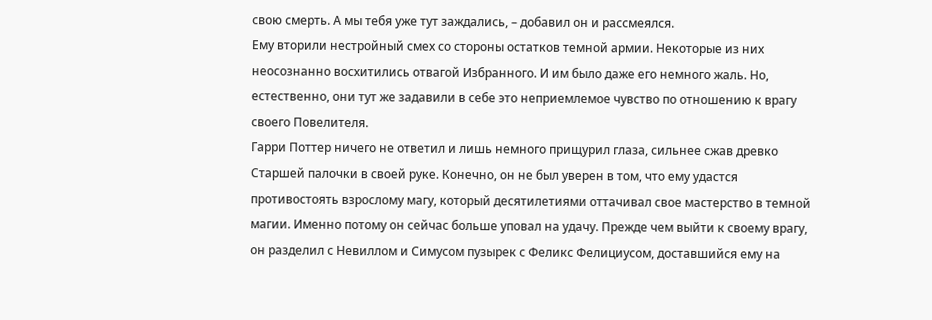свою смерть. А мы тебя уже тут заждались, – добавил он и рассмеялся.
Ему вторили нестройный смех со стороны остатков темной армии. Некоторые из них неосознанно восхитились отвагой Избранного. И им было даже его немного жаль. Но, естественно, они тут же задавили в себе это неприемлемое чувство по отношению к врагу своего Повелителя.
Гарри Поттер ничего не ответил и лишь немного прищурил глаза, сильнее сжав древко Старшей палочки в своей руке. Конечно, он не был уверен в том, что ему удастся противостоять взрослому магу, который десятилетиями оттачивал свое мастерство в темной магии. Именно потому он сейчас больше уповал на удачу. Прежде чем выйти к своему врагу, он разделил с Невиллом и Симусом пузырек с Феликс Фелициусом, доставшийся ему на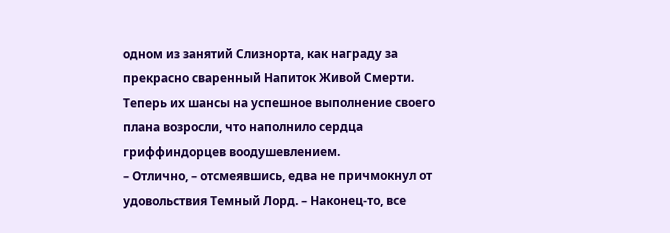одном из занятий Слизнорта, как награду за прекрасно сваренный Напиток Живой Смерти. Теперь их шансы на успешное выполнение своего плана возросли, что наполнило сердца гриффиндорцев воодушевлением.
– Отлично, – отсмеявшись, едва не причмокнул от удовольствия Темный Лорд. – Наконец-то, все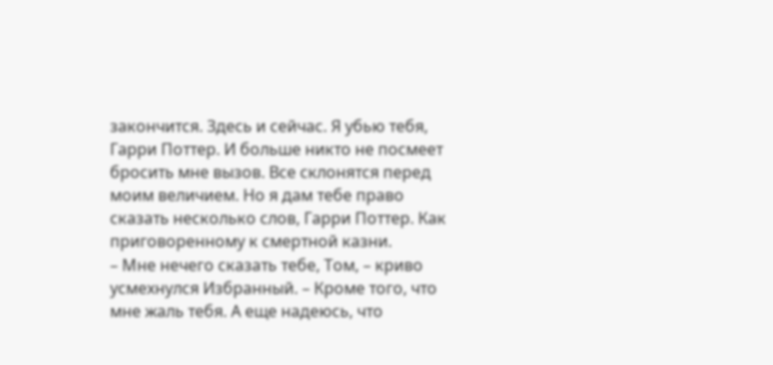закончится. Здесь и сейчас. Я убью тебя, Гарри Поттер. И больше никто не посмеет бросить мне вызов. Все склонятся перед моим величием. Но я дам тебе право сказать несколько слов, Гарри Поттер. Как приговоренному к смертной казни.
– Мне нечего сказать тебе, Том, – криво усмехнулся Избранный. – Кроме того, что мне жаль тебя. А еще надеюсь, что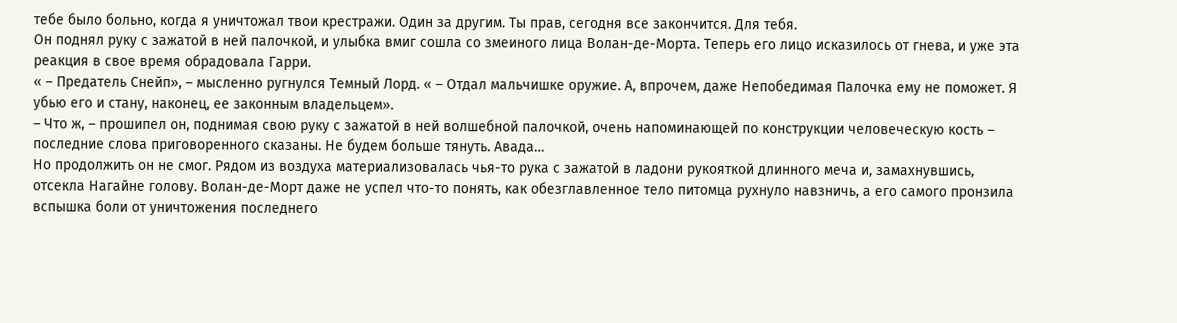тебе было больно, когда я уничтожал твои крестражи. Один за другим. Ты прав, сегодня все закончится. Для тебя.
Он поднял руку с зажатой в ней палочкой, и улыбка вмиг сошла со змеиного лица Волан-де-Морта. Теперь его лицо исказилось от гнева, и уже эта реакция в свое время обрадовала Гарри.
« – Предатель Снейп», – мысленно ругнулся Темный Лорд. « – Отдал мальчишке оружие. А, впрочем, даже Непобедимая Палочка ему не поможет. Я убью его и стану, наконец, ее законным владельцем».
– Что ж, – прошипел он, поднимая свою руку с зажатой в ней волшебной палочкой, очень напоминающей по конструкции человеческую кость – последние слова приговоренного сказаны. Не будем больше тянуть. Авада…
Но продолжить он не смог. Рядом из воздуха материализовалась чья-то рука с зажатой в ладони рукояткой длинного меча и, замахнувшись, отсекла Нагайне голову. Волан-де-Морт даже не успел что-то понять, как обезглавленное тело питомца рухнуло навзничь, а его самого пронзила вспышка боли от уничтожения последнего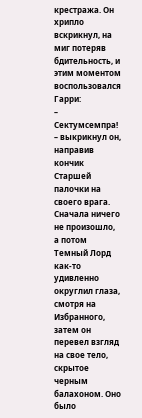крестража. Он хрипло вскрикнул, на миг потеряв бдительность, и этим моментом воспользовался Гарри:
– Сектумсемпра! – выкрикнул он, направив кончик Старшей палочки на своего врага.
Сначала ничего не произошло, а потом Темный Лорд как-то удивленно округлил глаза, смотря на Избранного, затем он перевел взгляд на свое тело, скрытое черным балахоном. Оно было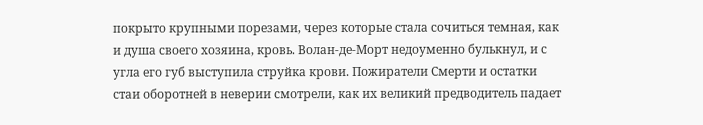покрыто крупными порезами, через которые стала сочиться темная, как и душа своего хозяина, кровь. Волан-де-Морт недоуменно булькнул, и с угла его губ выступила струйка крови. Пожиратели Смерти и остатки стаи оборотней в неверии смотрели, как их великий предводитель падает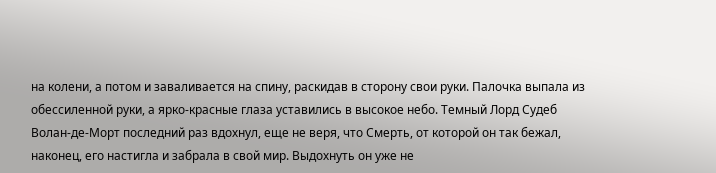на колени, а потом и заваливается на спину, раскидав в сторону свои руки. Палочка выпала из обессиленной руки, а ярко-красные глаза уставились в высокое небо. Темный Лорд Судеб Волан-де-Морт последний раз вдохнул, еще не веря, что Смерть, от которой он так бежал, наконец, его настигла и забрала в свой мир. Выдохнуть он уже не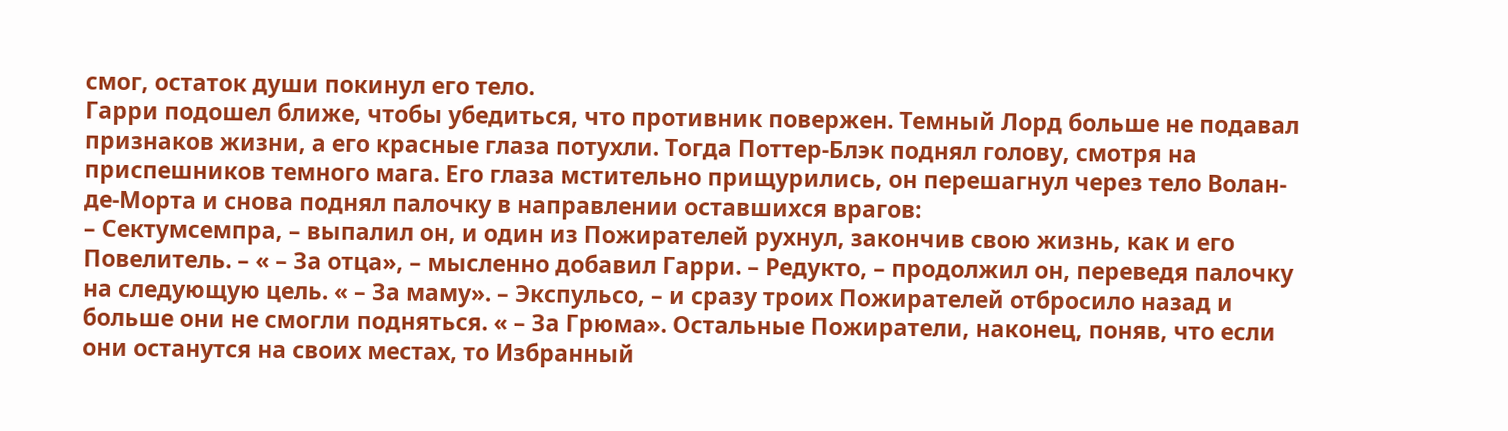смог, остаток души покинул его тело.
Гарри подошел ближе, чтобы убедиться, что противник повержен. Темный Лорд больше не подавал признаков жизни, а его красные глаза потухли. Тогда Поттер-Блэк поднял голову, смотря на приспешников темного мага. Его глаза мстительно прищурились, он перешагнул через тело Волан-де-Морта и снова поднял палочку в направлении оставшихся врагов:
– Сектумсемпра, – выпалил он, и один из Пожирателей рухнул, закончив свою жизнь, как и его Повелитель. – « – За отца», – мысленно добавил Гарри. – Редукто, – продолжил он, переведя палочку на следующую цель. « – За маму». – Экспульсо, – и сразу троих Пожирателей отбросило назад и больше они не смогли подняться. « – За Грюма». Остальные Пожиратели, наконец, поняв, что если они останутся на своих местах, то Избранный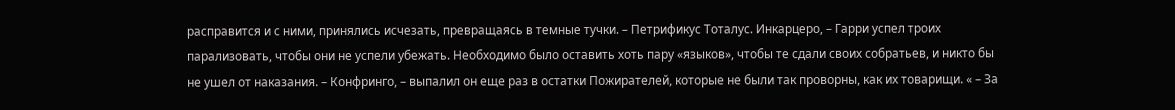расправится и с ними, принялись исчезать, превращаясь в темные тучки. – Петрификус Тоталус. Инкарцеро, – Гарри успел троих парализовать, чтобы они не успели убежать. Необходимо было оставить хоть пару «языков», чтобы те сдали своих собратьев, и никто бы не ушел от наказания. – Конфринго, – выпалил он еще раз в остатки Пожирателей, которые не были так проворны, как их товарищи. « – За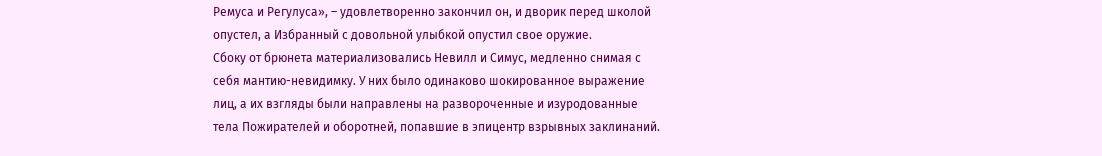Ремуса и Регулуса», – удовлетворенно закончил он, и дворик перед школой опустел, а Избранный с довольной улыбкой опустил свое оружие.
Сбоку от брюнета материализовались Невилл и Симус, медленно снимая с себя мантию-невидимку. У них было одинаково шокированное выражение лиц, а их взгляды были направлены на развороченные и изуродованные тела Пожирателей и оборотней, попавшие в эпицентр взрывных заклинаний.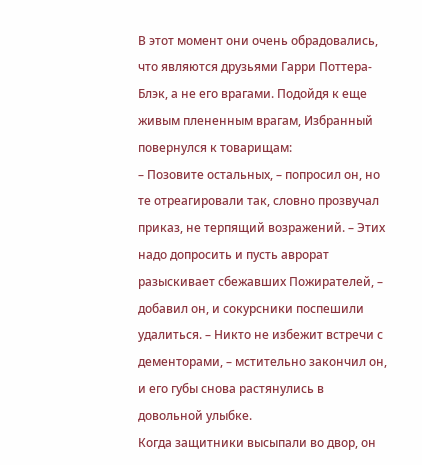В этот момент они очень обрадовались, что являются друзьями Гарри Поттера-Блэк, а не его врагами. Подойдя к еще живым плененным врагам, Избранный повернулся к товарищам:
– Позовите остальных, – попросил он, но те отреагировали так, словно прозвучал приказ, не терпящий возражений. – Этих надо допросить и пусть аврорат разыскивает сбежавших Пожирателей, – добавил он, и сокурсники поспешили удалиться. – Никто не избежит встречи с дементорами, – мстительно закончил он, и его губы снова растянулись в довольной улыбке.
Когда защитники высыпали во двор, он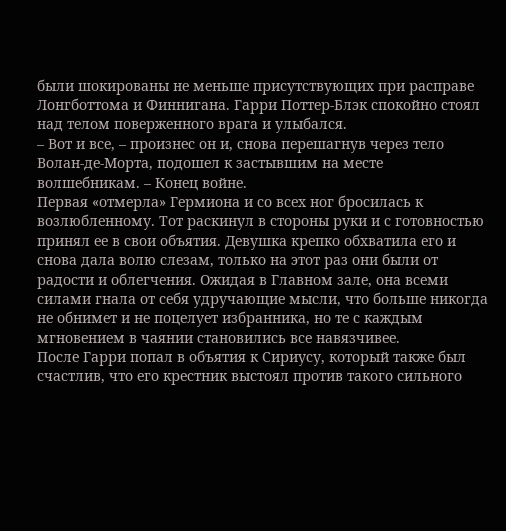были шокированы не меньше присутствующих при расправе Лонгботтома и Финнигана. Гарри Поттер-Блэк спокойно стоял над телом поверженного врага и улыбался.
– Вот и все, – произнес он и, снова перешагнув через тело Волан-де-Морта, подошел к застывшим на месте волшебникам. – Конец войне.
Первая «отмерла» Гермиона и со всех ног бросилась к возлюбленному. Тот раскинул в стороны руки и с готовностью принял ее в свои объятия. Девушка крепко обхватила его и снова дала волю слезам, только на этот раз они были от радости и облегчения. Ожидая в Главном зале, она всеми силами гнала от себя удручающие мысли, что больше никогда не обнимет и не поцелует избранника, но те с каждым мгновением в чаянии становились все навязчивее.
После Гарри попал в объятия к Сириусу, который также был счастлив, что его крестник выстоял против такого сильного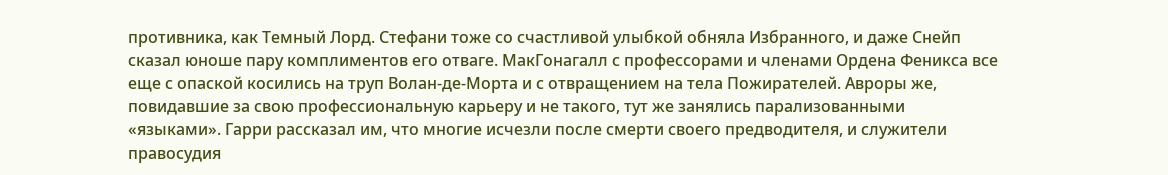противника, как Темный Лорд. Стефани тоже со счастливой улыбкой обняла Избранного, и даже Снейп сказал юноше пару комплиментов его отваге. МакГонагалл с профессорами и членами Ордена Феникса все еще с опаской косились на труп Волан-де-Морта и с отвращением на тела Пожирателей. Авроры же, повидавшие за свою профессиональную карьеру и не такого, тут же занялись парализованными «языками». Гарри рассказал им, что многие исчезли после смерти своего предводителя, и служители правосудия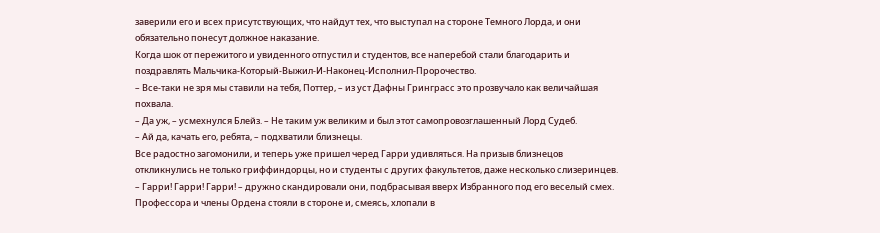заверили его и всех присутствующих, что найдут тех, что выступал на стороне Темного Лорда, и они обязательно понесут должное наказание.
Когда шок от пережитого и увиденного отпустил и студентов, все наперебой стали благодарить и поздравлять Мальчика-Который-Выжил-И-Наконец-Исполнил-Пророчество.
– Все-таки не зря мы ставили на тебя, Поттер, – из уст Дафны Гринграсс это прозвучало как величайшая похвала.
– Да уж, – усмехнулся Блейз. – Не таким уж великим и был этот самопровозглашенный Лорд Судеб.
– Ай да, качать его, ребята, – подхватили близнецы.
Все радостно загомонили, и теперь уже пришел черед Гарри удивляться. На призыв близнецов откликнулись не только гриффиндорцы, но и студенты с других факультетов, даже несколько слизеринцев.
– Гарри! Гарри! Гарри! – дружно скандировали они, подбрасывая вверх Избранного под его веселый смех.
Профессора и члены Ордена стояли в стороне и, смеясь, хлопали в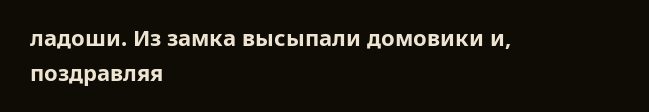ладоши. Из замка высыпали домовики и, поздравляя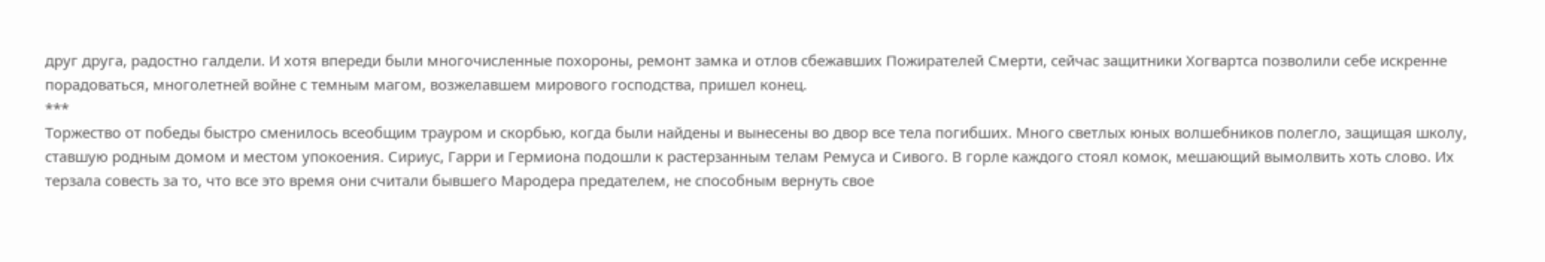друг друга, радостно галдели. И хотя впереди были многочисленные похороны, ремонт замка и отлов сбежавших Пожирателей Смерти, сейчас защитники Хогвартса позволили себе искренне порадоваться, многолетней войне с темным магом, возжелавшем мирового господства, пришел конец.
***
Торжество от победы быстро сменилось всеобщим трауром и скорбью, когда были найдены и вынесены во двор все тела погибших. Много светлых юных волшебников полегло, защищая школу, ставшую родным домом и местом упокоения. Сириус, Гарри и Гермиона подошли к растерзанным телам Ремуса и Сивого. В горле каждого стоял комок, мешающий вымолвить хоть слово. Их терзала совесть за то, что все это время они считали бывшего Мародера предателем, не способным вернуть свое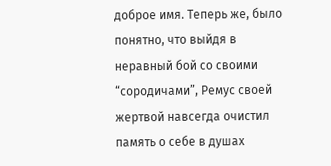доброе имя. Теперь же, было понятно, что выйдя в неравный бой со своими “сородичами”, Ремус своей жертвой навсегда очистил память о себе в душах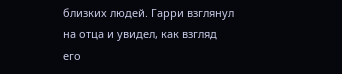близких людей. Гарри взглянул на отца и увидел, как взгляд его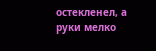остекленел, а руки мелко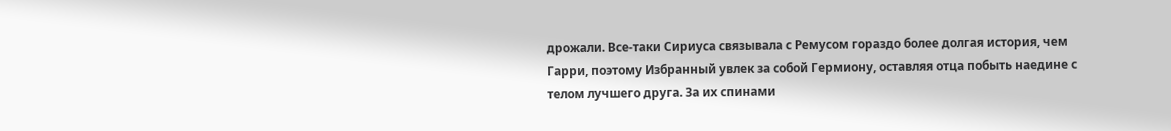дрожали. Все-таки Сириуса связывала с Ремусом гораздо более долгая история, чем Гарри, поэтому Избранный увлек за собой Гермиону, оставляя отца побыть наедине с телом лучшего друга. За их спинами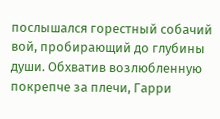послышался горестный собачий вой, пробирающий до глубины души. Обхватив возлюбленную покрепче за плечи, Гарри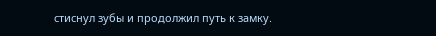стиснул зубы и продолжил путь к замку.